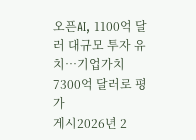오픈AI, 1100억 달러 대규모 투자 유치…기업가치 7300억 달러로 평가
게시2026년 2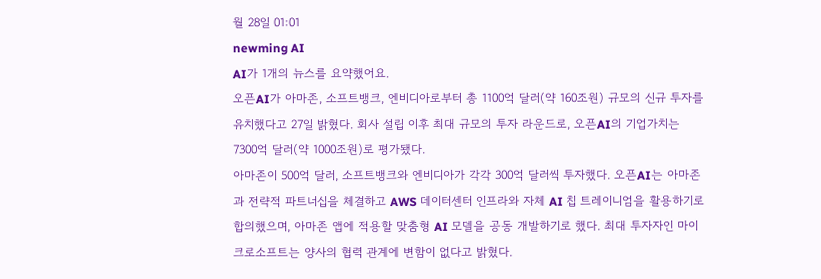월 28일 01:01
newming AI
AI가 1개의 뉴스를 요약했어요.
오픈AI가 아마존, 소프트뱅크, 엔비디아로부터 총 1100억 달러(약 160조원) 규모의 신규 투자를 유치했다고 27일 밝혔다. 회사 설립 이후 최대 규모의 투자 라운드로, 오픈AI의 기업가치는 7300억 달러(약 1000조원)로 평가됐다.
아마존이 500억 달러, 소프트뱅크와 엔비디아가 각각 300억 달러씩 투자했다. 오픈AI는 아마존과 전략적 파트너십을 체결하고 AWS 데이터센터 인프라와 자체 AI 칩 트레이니엄을 활용하기로 합의했으며, 아마존 앱에 적용할 맞춤형 AI 모델을 공동 개발하기로 했다. 최대 투자자인 마이크로소프트는 양사의 협력 관계에 변함이 없다고 밝혔다.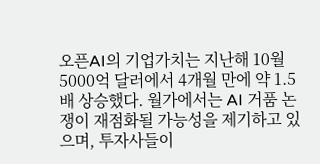오픈AI의 기업가치는 지난해 10월 5000억 달러에서 4개월 만에 약 1.5배 상승했다. 월가에서는 AI 거품 논쟁이 재점화될 가능성을 제기하고 있으며, 투자사들이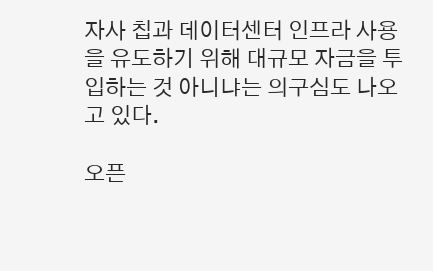자사 칩과 데이터센터 인프라 사용을 유도하기 위해 대규모 자금을 투입하는 것 아니냐는 의구심도 나오고 있다.

오픈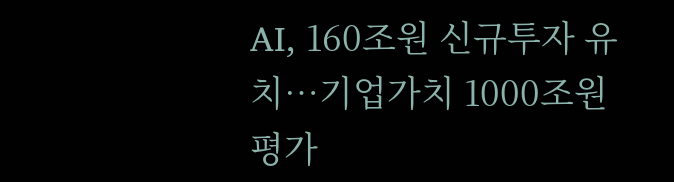AI, 160조원 신규투자 유치…기업가치 1000조원 평가